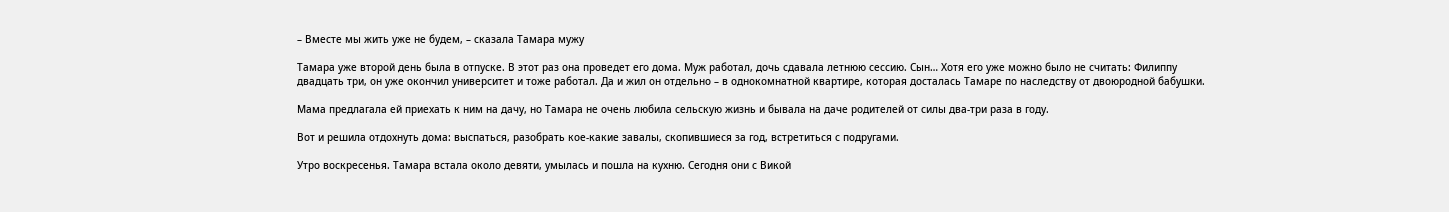– Вместе мы жить уже не будем, – сказала Тамара мужу

Тамара уже второй день была в отпуске. В этот раз она проведет его дома. Муж работал, дочь сдавала летнюю сессию. Сын… Хотя его уже можно было не считать: Филиппу двадцать три, он уже окончил университет и тоже работал. Да и жил он отдельно – в однокомнатной квартире, которая досталась Тамаре по наследству от двоюродной бабушки.

Мама предлагала ей приехать к ним на дачу, но Тамара не очень любила сельскую жизнь и бывала на даче родителей от силы два-три раза в году.

Вот и решила отдохнуть дома: выспаться, разобрать кое-какие завалы, скопившиеся за год, встретиться с подругами.

Утро воскресенья. Тамара встала около девяти, умылась и пошла на кухню. Сегодня они с Викой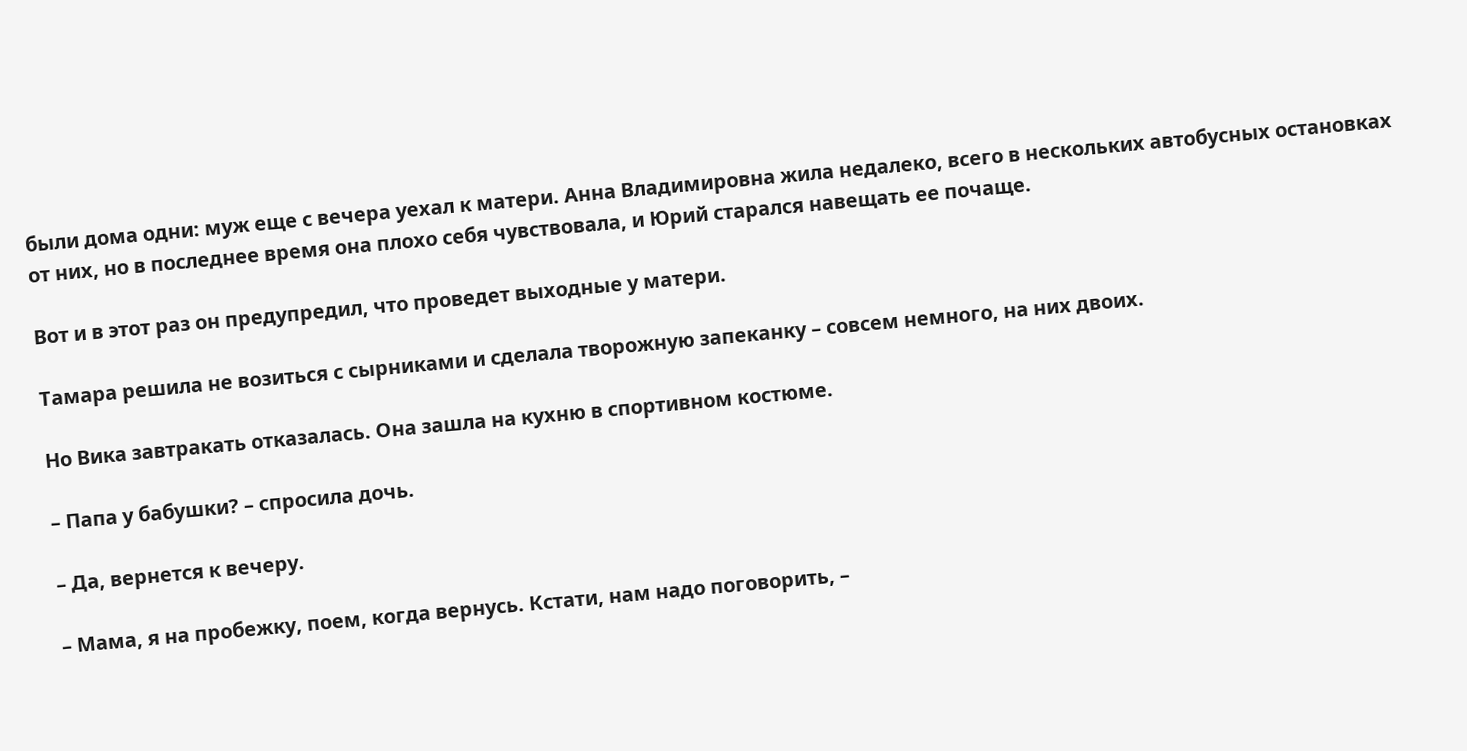были дома одни: муж еще с вечера уехал к матери. Анна Владимировна жила недалеко, всего в нескольких автобусных остановках от них, но в последнее время она плохо себя чувствовала, и Юрий старался навещать ее почаще.

Вот и в этот раз он предупредил, что проведет выходные у матери.

Тамара решила не возиться с сырниками и сделала творожную запеканку – совсем немного, на них двоих.

Но Вика завтракать отказалась. Она зашла на кухню в спортивном костюме.

– Папа у бабушки? – спросила дочь.

– Да, вернется к вечеру.

– Мама, я на пробежку, поем, когда вернусь. Кстати, нам надо поговорить, –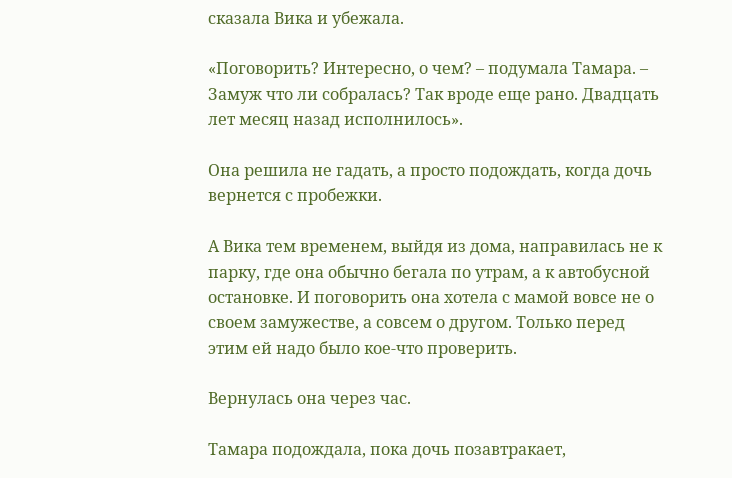сказала Вика и убежала.

«Поговорить? Интересно, о чем? – подумала Тамара. – Замуж что ли собралась? Так вроде еще рано. Двадцать лет месяц назад исполнилось».

Она решила не гадать, а просто подождать, когда дочь вернется с пробежки.

А Вика тем временем, выйдя из дома, направилась не к парку, где она обычно бегала по утрам, а к автобусной остановке. И поговорить она хотела с мамой вовсе не о своем замужестве, а совсем о другом. Только перед этим ей надо было кое-что проверить.

Вернулась она через час.

Тамара подождала, пока дочь позавтракает,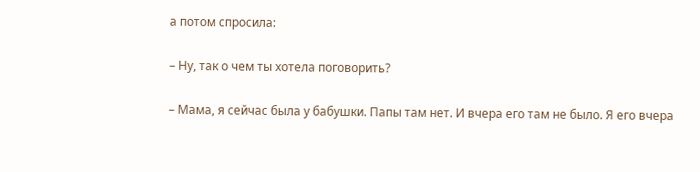а потом спросила:

– Ну, так о чем ты хотела поговорить?

– Мама, я сейчас была у бабушки. Папы там нет. И вчера его там не было. Я его вчера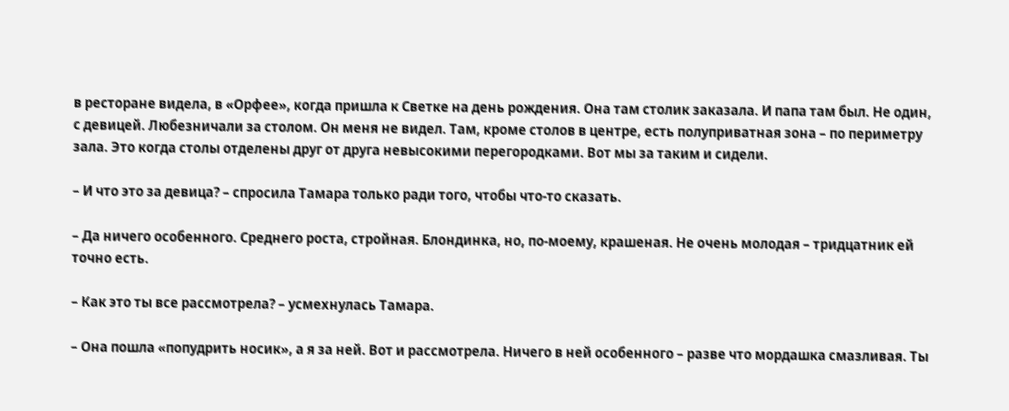в ресторане видела, в «Орфее», когда пришла к Светке на день рождения. Она там столик заказала. И папа там был. Не один, с девицей. Любезничали за столом. Он меня не видел. Там, кроме столов в центре, есть полуприватная зона – по периметру зала. Это когда столы отделены друг от друга невысокими перегородками. Вот мы за таким и сидели.

– И что это за девица? – спросила Тамара только ради того, чтобы что-то сказать.

– Да ничего особенного. Среднего роста, стройная. Блондинка, но, по-моему, крашеная. Не очень молодая – тридцатник ей точно есть.

– Как это ты все рассмотрела? – усмехнулась Тамара.

– Она пошла «попудрить носик», а я за ней. Вот и рассмотрела. Ничего в ней особенного – разве что мордашка смазливая. Ты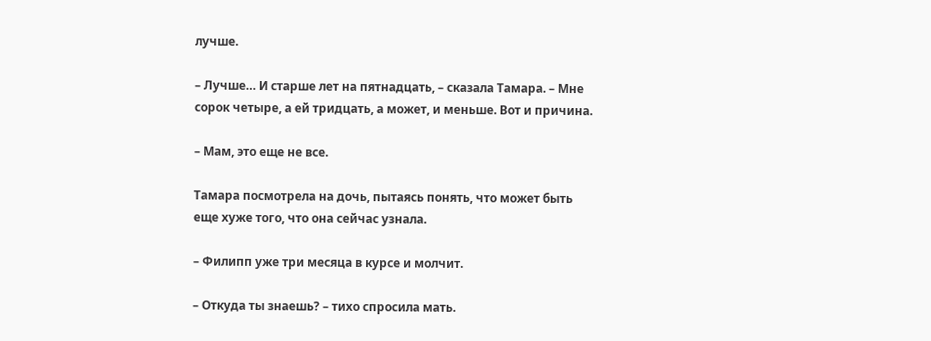лучше.

– Лучше… И старше лет на пятнадцать, – сказала Тамара. – Мне сорок четыре, а ей тридцать, а может, и меньше. Вот и причина.

– Мам, это еще не все.

Тамара посмотрела на дочь, пытаясь понять, что может быть еще хуже того, что она сейчас узнала.

– Филипп уже три месяца в курсе и молчит.

– Откуда ты знаешь? – тихо спросила мать.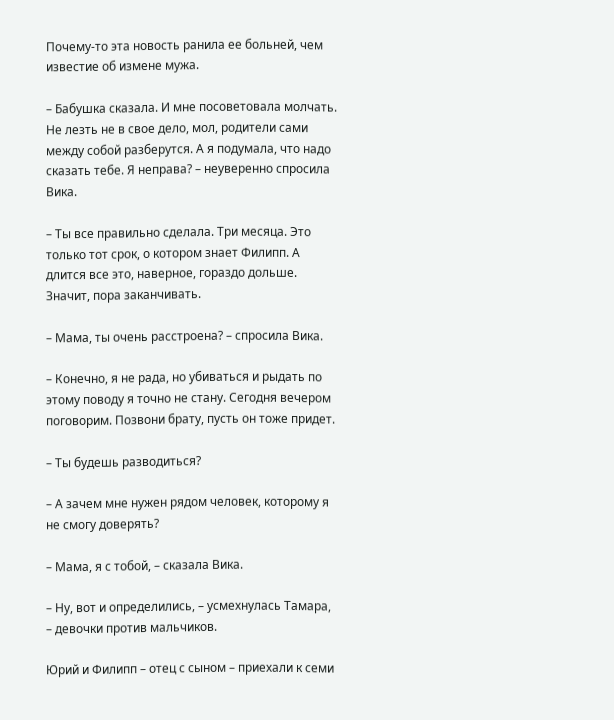Почему-то эта новость ранила ее больней, чем известие об измене мужа.

– Бабушка сказала. И мне посоветовала молчать. Не лезть не в свое дело, мол, родители сами между собой разберутся. А я подумала, что надо сказать тебе. Я неправа? – неуверенно спросила Вика.

– Ты все правильно сделала. Три месяца. Это только тот срок, о котором знает Филипп. А длится все это, наверное, гораздо дольше. Значит, пора заканчивать.

– Мама, ты очень расстроена? – спросила Вика.

– Конечно, я не рада, но убиваться и рыдать по этому поводу я точно не стану. Сегодня вечером поговорим. Позвони брату, пусть он тоже придет.

– Ты будешь разводиться?

– А зачем мне нужен рядом человек, которому я не смогу доверять?

– Мама, я с тобой, – сказала Вика.

– Ну, вот и определились, – усмехнулась Тамара, – девочки против мальчиков.

Юрий и Филипп – отец с сыном – приехали к семи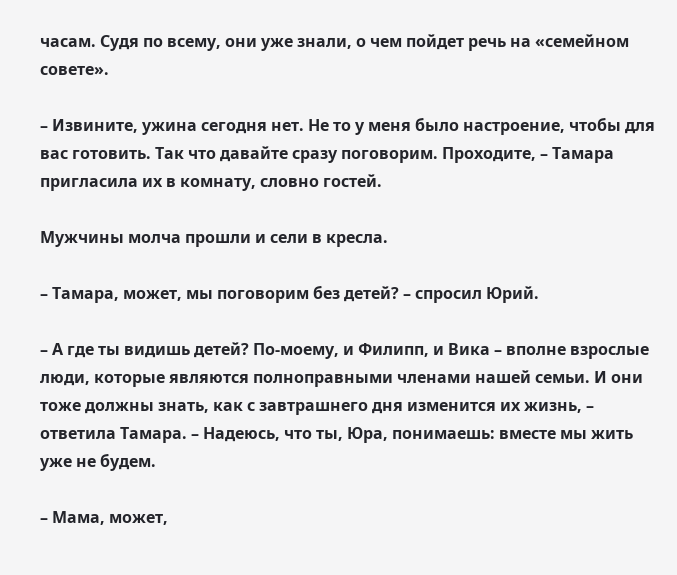часам. Судя по всему, они уже знали, о чем пойдет речь на «семейном совете».

– Извините, ужина сегодня нет. Не то у меня было настроение, чтобы для вас готовить. Так что давайте сразу поговорим. Проходите, – Тамара пригласила их в комнату, словно гостей.

Мужчины молча прошли и сели в кресла.

– Тамара, может, мы поговорим без детей? – спросил Юрий.

– А где ты видишь детей? По-моему, и Филипп, и Вика – вполне взрослые люди, которые являются полноправными членами нашей семьи. И они тоже должны знать, как с завтрашнего дня изменится их жизнь, – ответила Тамара. – Надеюсь, что ты, Юра, понимаешь: вместе мы жить уже не будем.

– Мама, может,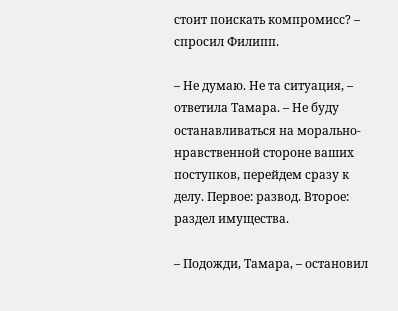стоит поискать компромисс? – спросил Филипп.

– Не думаю. Не та ситуация, – ответила Тамара. – Не буду останавливаться на морально-нравственной стороне ваших поступков, перейдем сразу к делу. Первое: развод. Второе: раздел имущества.

– Подожди, Тамара, – остановил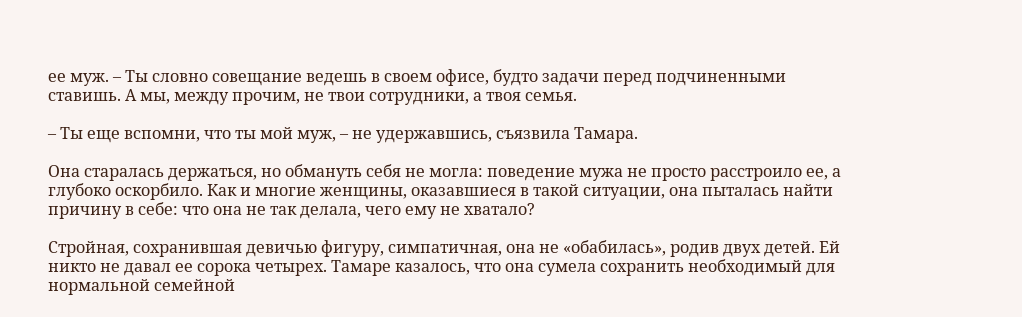ее муж. – Ты словно совещание ведешь в своем офисе, будто задачи перед подчиненными ставишь. А мы, между прочим, не твои сотрудники, а твоя семья.

– Ты еще вспомни, что ты мой муж, – не удержавшись, съязвила Тамара.

Она старалась держаться, но обмануть себя не могла: поведение мужа не просто расстроило ее, а глубоко оскорбило. Как и многие женщины, оказавшиеся в такой ситуации, она пыталась найти причину в себе: что она не так делала, чего ему не хватало?

Стройная, сохранившая девичью фигуру, симпатичная, она не «обабилась», родив двух детей. Ей никто не давал ее сорока четырех. Тамаре казалось, что она сумела сохранить необходимый для нормальной семейной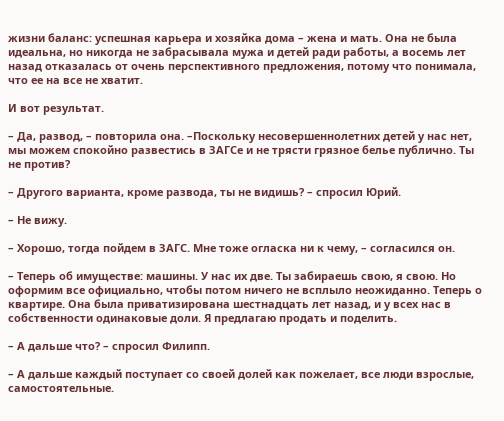жизни баланс: успешная карьера и хозяйка дома – жена и мать. Она не была идеальна, но никогда не забрасывала мужа и детей ради работы, а восемь лет назад отказалась от очень перспективного предложения, потому что понимала, что ее на все не хватит.

И вот результат.

– Да, развод, – повторила она. –Поскольку несовершеннолетних детей у нас нет, мы можем спокойно развестись в ЗАГСе и не трясти грязное белье публично. Ты не против?

– Другого варианта, кроме развода, ты не видишь? – спросил Юрий.

– Не вижу.

– Хорошо, тогда пойдем в ЗАГС. Мне тоже огласка ни к чему, – согласился он.

– Теперь об имуществе: машины. У нас их две. Ты забираешь свою, я свою. Но оформим все официально, чтобы потом ничего не всплыло неожиданно. Теперь о квартире. Она была приватизирована шестнадцать лет назад, и у всех нас в собственности одинаковые доли. Я предлагаю продать и поделить.

– А дальше что? – спросил Филипп.

– А дальше каждый поступает со своей долей как пожелает, все люди взрослые, самостоятельные.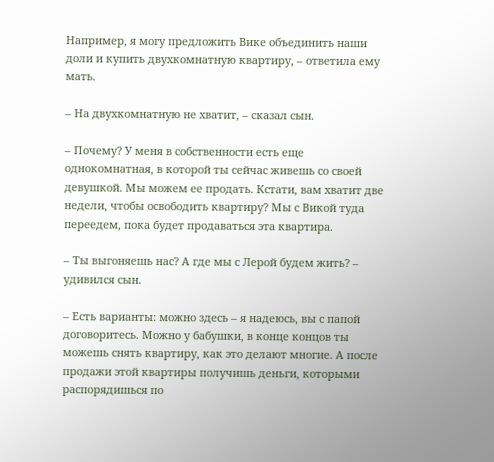Например, я могу предложить Вике объединить наши доли и купить двухкомнатную квартиру, – ответила ему мать.

– На двухкомнатную не хватит, – сказал сын.

– Почему? У меня в собственности есть еще однокомнатная, в которой ты сейчас живешь со своей девушкой. Мы можем ее продать. Кстати, вам хватит две недели, чтобы освободить квартиру? Мы с Викой туда переедем, пока будет продаваться эта квартира.

– Ты выгоняешь нас? А где мы с Лерой будем жить? – удивился сын.

– Есть варианты: можно здесь – я надеюсь, вы с папой договоритесь. Можно у бабушки, в конце концов ты можешь снять квартиру, как это делают многие. А после продажи этой квартиры получишь деньги, которыми распорядишься по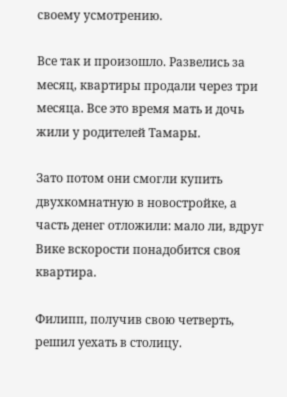своему усмотрению.

Все так и произошло. Развелись за месяц, квартиры продали через три месяца. Все это время мать и дочь жили у родителей Тамары.

Зато потом они смогли купить двухкомнатную в новостройке, а часть денег отложили: мало ли, вдруг Вике вскорости понадобится своя квартира.

Филипп, получив свою четверть, решил уехать в столицу.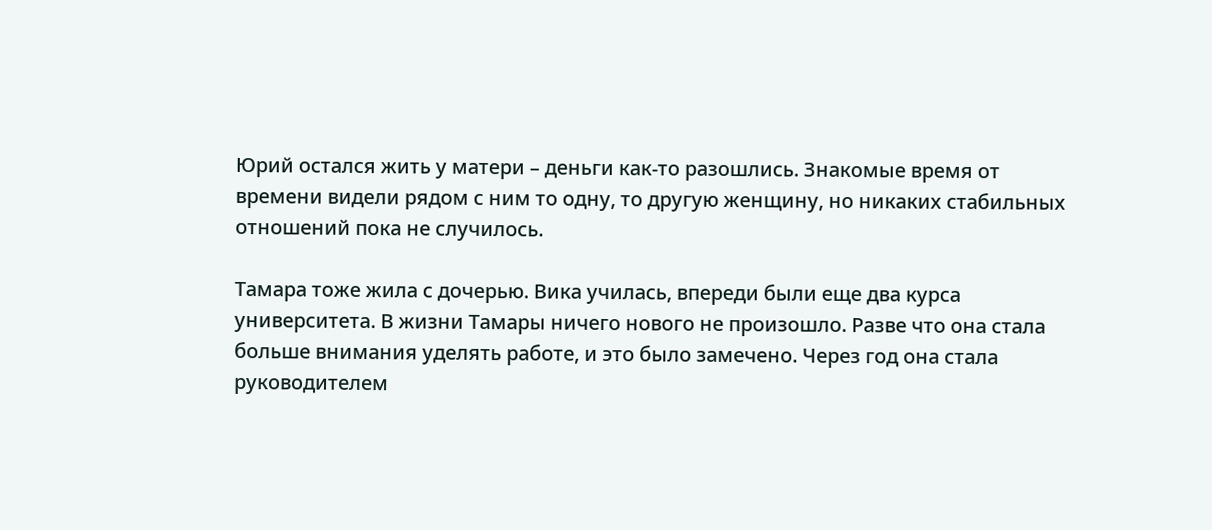Юрий остался жить у матери – деньги как-то разошлись. Знакомые время от времени видели рядом с ним то одну, то другую женщину, но никаких стабильных отношений пока не случилось.

Тамара тоже жила с дочерью. Вика училась, впереди были еще два курса университета. В жизни Тамары ничего нового не произошло. Разве что она стала больше внимания уделять работе, и это было замечено. Через год она стала руководителем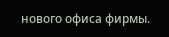нового офиса фирмы.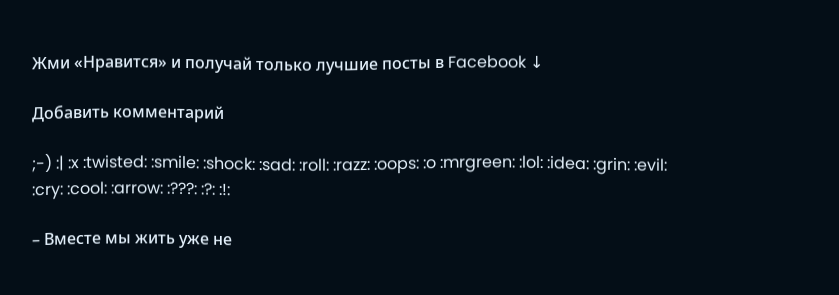Жми «Нравится» и получай только лучшие посты в Facebook ↓

Добавить комментарий

;-) :| :x :twisted: :smile: :shock: :sad: :roll: :razz: :oops: :o :mrgreen: :lol: :idea: :grin: :evil: :cry: :cool: :arrow: :???: :?: :!:

– Вместе мы жить уже не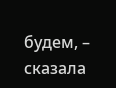будем, – сказала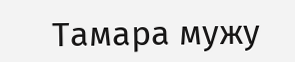Тамара мужу